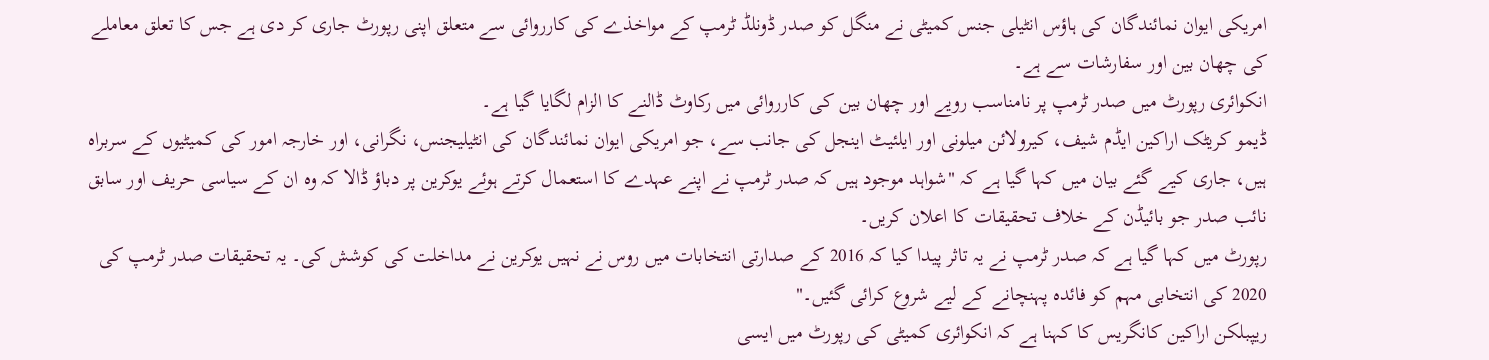امریکی ایوان نمائندگان کی ہاؤس انٹیلی جنس کمیٹی نے منگل کو صدر ڈونلڈ ٹرمپ کے مواخذے کی کارروائی سے متعلق اپنی رپورٹ جاری کر دی ہے جس کا تعلق معاملے کی چھان بین اور سفارشات سے ہے۔
انکوائری رپورٹ میں صدر ٹرمپ پر نامناسب رویے اور چھان بین کی کارروائی میں رکاوٹ ڈالنے کا الزام لگایا گیا ہے۔
ڈیمو کریٹک اراکین ایڈم شیف، کیرولائن میلونی اور ایلئیٹ اینجل کی جانب سے، جو امریکی ایوان نمائندگان کی انٹیلیجنس، نگرانی، اور خارجہ امور کی کمیٹیوں کے سربراہ ہیں، جاری کیے گئے بیان میں کہا گیا ہے کہ "شواہد موجود ہیں کہ صدر ٹرمپ نے اپنے عہدے کا استعمال کرتے ہوئے یوکرین پر دباؤ ڈالا کہ وہ ان کے سیاسی حریف اور سابق نائب صدر جو بائیڈن کے خلاف تحقیقات کا اعلان کریں۔
رپورٹ میں کہا گیا ہے کہ صدر ٹرمپ نے یہ تاثر پیدا کیا کہ 2016 کے صدارتی انتخابات میں روس نے نہیں یوکرین نے مداخلت کی کوشش کی۔ یہ تحقیقات صدر ٹرمپ کی 2020 کی انتخابی مہم کو فائدہ پہنچانے کے لیے شروع کرائی گئیں۔"
ریپبلکن اراکین کانگریس کا کہنا ہے کہ انکوائری کمیٹی کی رپورٹ میں ایسی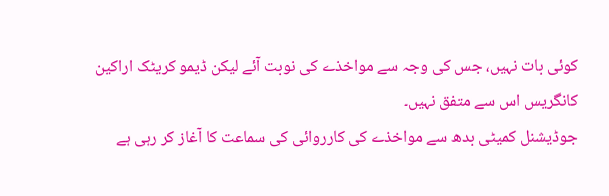کوئی بات نہیں، جس کی وجہ سے مواخذے کی نوبت آئے لیکن ڈیمو کریٹک اراکین کانگریس اس سے متفق نہیں۔
جوڈیشنل کمیٹی بدھ سے مواخذے کی کارروائی کی سماعت کا آغاز کر رہی ہے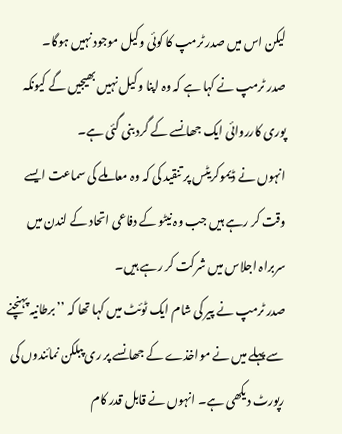لیکن اس میں صدر ٹرمپ کا کوئی وکیل موجود نہیں ہوگا۔
صدر ٹرمپ نے کہا ہے کہ وہ اپنا وکیل نہیں بھیجیں گے کیونکہ پوری کارروائی ایک جھانسے کے گرد بنی گئی ہے۔
انہوں نے ڈیموکریٹس پر تنقید کی کہ وہ معاملے کی سماعت ایسے وقت کر رہے ہیں جب وہ نیٹو کے دفاعی اتحاد کے لندن میں سربراہ اجلاس میں شرکت کر رہے ہیں۔
صدر ٹرمپ نے پیر کی شام ایک ٹوئٹ میں کہا تھا کہ ’’برطانیہ پہنچنے سے پہلے میں نے مواخذے کے جھانسے پر ری پبلکن نمائندوں کی رپورٹ دیکھی ہے۔ انہوں نے قابل قدر کام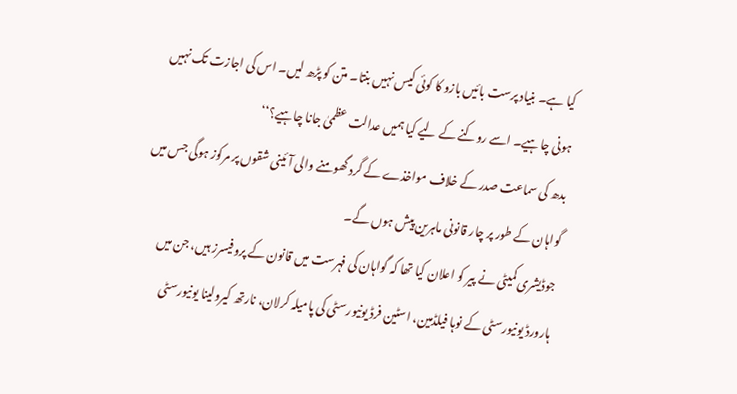کیا ہے۔ بنیاد پرست بائیں بازو کا کوئی کیس نہیں بنتا۔ متن کو پڑھ لیں۔ اس کی اجازت تک نہیں ہونی چاہیے۔ اسے روکنے کے لیے کیا ہمیں عدالت عظمیٰ جانا چاہیے؟‘‘
بدھ کی سماعت صدر کے خلاف مواخذے کے گرد گھومنے والی آئینی شقوں پر مرکوز ہوگی جس میں گواہان کے طور پر چار قانونی ماہرین پیش ہوں گے۔
جوڈیشری کمیٹی نے پیر کو اعلان کیا تھا کہ گواہان کی فہرست میں قانون کے پروفیسرز ہیں، جن میں ہارورڈ یونیورسٹی کے نوہا فیلڈمین، اسٹین فرڈ یونیورسٹی کی پامیلہ کرلان، نارتھ کیرولینا یونیورسٹی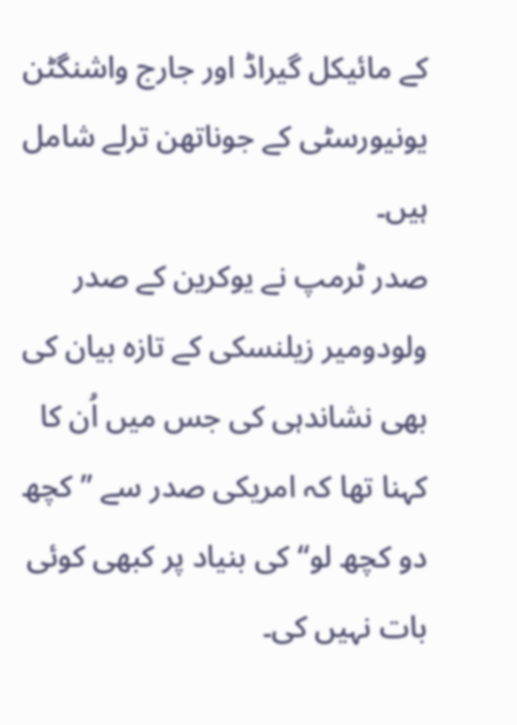کے مائیکل گیراڈ اور جارج واشنگٹن یونیورسٹی کے جوناتھن ترلے شامل ہیں۔
صدر ٹرمپ نے یوکرین کے صدر ولودومیر زیلنسکی کے تازہ بیان کی بھی نشاندہی کی جس میں اُن کا کہنا تھا کہ امریکی صدر سے ’’کچھ دو کچھ لو‘‘ کی بنیاد پر کبھی کوئی بات نہیں کی۔